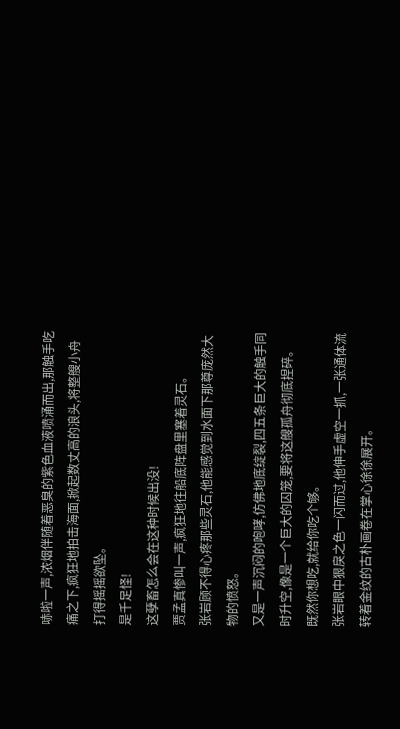哧啦一声,浓烟伴随着恶臭的紫色血液喷涌而出,那触手吃痛之下,疯狂地拍击海面,掀起数丈高的浪头,将整艘小舟打得摇摇欲坠。
是千足怪!
这孽畜怎么会在这种时候出没!
贾孟真惨叫一声,疯狂地往船底阵盘里塞着灵石。
张岩顾不得心疼那些灵石,他能感觉到水面下那尊庞然大物的愤怒。
又是一声沉闷的咆哮,仿佛地底绽裂,四五条巨大的触手同时升空,像是一个巨大的囚笼,要将这艘孤舟彻底捏碎。
既然你想吃,就给你吃个够。
张岩眼中狠戾之色一闪而过,他伸手虚空一抓,一张通体流转着金纹的古朴画卷在掌心徐徐展开。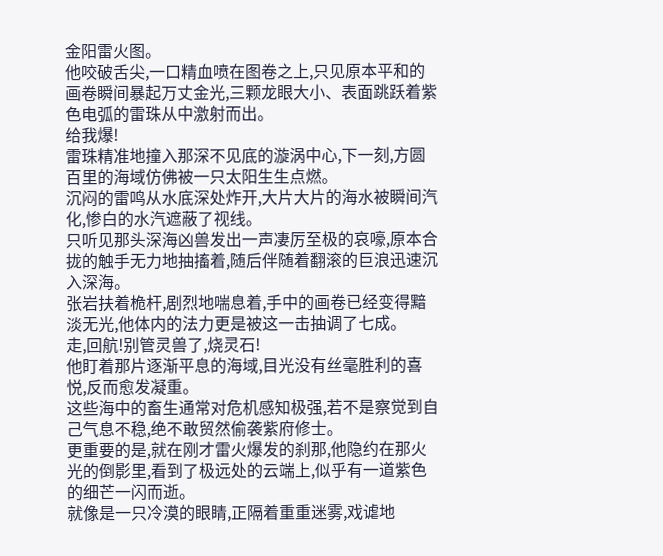金阳雷火图。
他咬破舌尖,一口精血喷在图卷之上,只见原本平和的画卷瞬间暴起万丈金光,三颗龙眼大小、表面跳跃着紫色电弧的雷珠从中激射而出。
给我爆!
雷珠精准地撞入那深不见底的漩涡中心,下一刻,方圆百里的海域仿佛被一只太阳生生点燃。
沉闷的雷鸣从水底深处炸开,大片大片的海水被瞬间汽化,惨白的水汽遮蔽了视线。
只听见那头深海凶兽发出一声凄厉至极的哀嚎,原本合拢的触手无力地抽搐着,随后伴随着翻滚的巨浪迅速沉入深海。
张岩扶着桅杆,剧烈地喘息着,手中的画卷已经变得黯淡无光,他体内的法力更是被这一击抽调了七成。
走,回航!别管灵兽了,烧灵石!
他盯着那片逐渐平息的海域,目光没有丝毫胜利的喜悦,反而愈发凝重。
这些海中的畜生通常对危机感知极强,若不是察觉到自己气息不稳,绝不敢贸然偷袭紫府修士。
更重要的是,就在刚才雷火爆发的刹那,他隐约在那火光的倒影里,看到了极远处的云端上,似乎有一道紫色的细芒一闪而逝。
就像是一只冷漠的眼睛,正隔着重重迷雾,戏谑地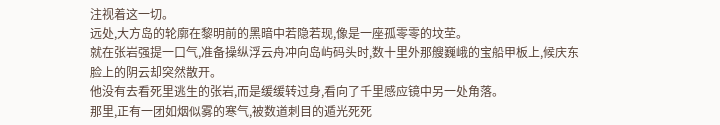注视着这一切。
远处,大方岛的轮廓在黎明前的黑暗中若隐若现,像是一座孤零零的坟茔。
就在张岩强提一口气,准备操纵浮云舟冲向岛屿码头时,数十里外那艘巍峨的宝船甲板上,候庆东脸上的阴云却突然散开。
他没有去看死里逃生的张岩,而是缓缓转过身,看向了千里感应镜中另一处角落。
那里,正有一团如烟似雾的寒气,被数道刺目的遁光死死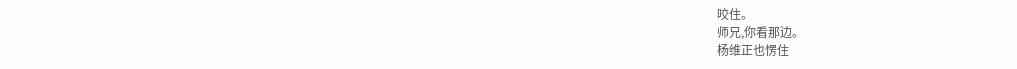咬住。
师兄,你看那边。
杨维正也愣住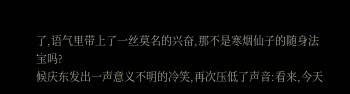了,语气里带上了一丝莫名的兴奋,那不是寒烟仙子的随身法宝吗?
候庆东发出一声意义不明的冷笑,再次压低了声音:看来,今天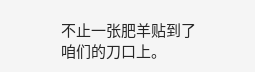不止一张肥羊贴到了咱们的刀口上。